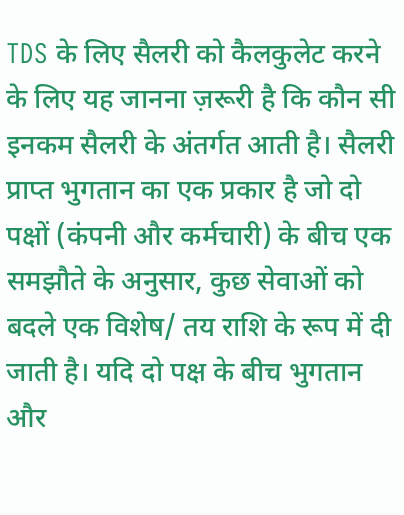TDS के लिए सैलरी को कैलकुलेट करने के लिए यह जानना ज़रूरी है कि कौन सी इनकम सैलरी के अंतर्गत आती है। सैलरी प्राप्त भुगतान का एक प्रकार है जो दो पक्षों (कंपनी और कर्मचारी) के बीच एक समझौते के अनुसार, कुछ सेवाओं को बदले एक विशेष/ तय राशि के रूप में दी जाती है। यदि दो पक्ष के बीच भुगतान और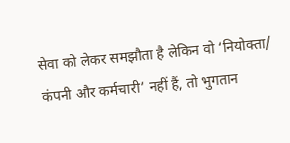सेवा को लेकर समझौता है लेकिन वो ‘नियोक्ता/ कंपनी और कर्मचारी’ नहीं हैं, तो भुगतान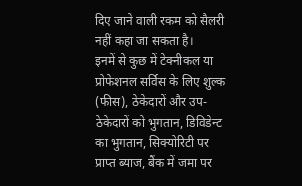दिए जाने वाली रकम को सैलरी नहीं कहा जा सकता है।
इनमें से कुछ में टेक्नीकल या प्रोफेशनल सर्विस के लिए शुल्क (फीस), ठेकेदारों और उप-ठेकेदारों को भुगतान, डिविडेन्ट का भुगतान, सिक्योरिटी पर प्राप्त ब्याज, बैंक में जमा पर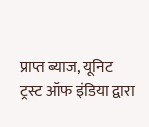प्राप्त ब्याज, यूनिट ट्रस्ट ऑफ इंडिया द्वारा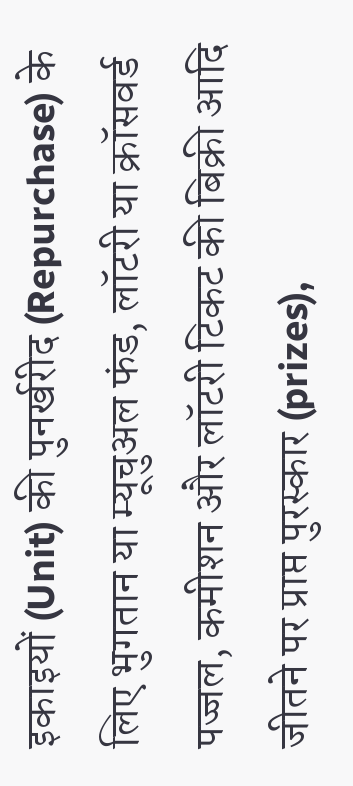इकाइयों (Unit) की पुनर्खरीद (Repurchase) के लिए भुगतान या म्यूचुअल फंड, लॉटरी या क्रॉसवर्ड पज्जल, कमीशन और लॉटरी टिकट की बिक्री आदि जीतने पर प्राप्त पुरस्कार (prizes),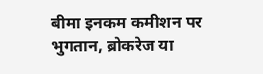बीमा इनकम कमीशन पर भुगतान, ब्रोकरेज या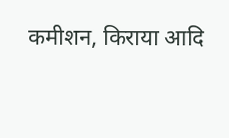कमीशन, किराया आदि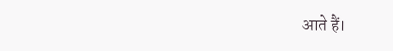आते हैं।